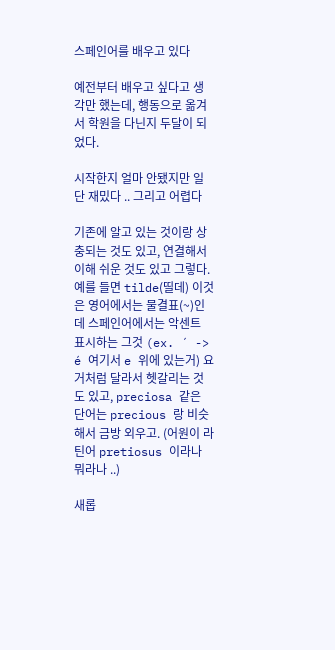스페인어를 배우고 있다

예전부터 배우고 싶다고 생각만 했는데, 행동으로 옮겨서 학원을 다닌지 두달이 되었다.

시작한지 얼마 안됐지만 일단 재밌다 .. 그리고 어렵다

기존에 알고 있는 것이랑 상충되는 것도 있고, 연결해서 이해 쉬운 것도 있고 그렇다. 예를 들면 tilde(띨데) 이것은 영어에서는 물결표(~)인데 스페인어에서는 악센트 표시하는 그것 (ex. ´ -> é 여기서 e 위에 있는거) 요거처럼 달라서 헷갈리는 것도 있고, preciosa 같은 단어는 precious 랑 비슷해서 금방 외우고. (어원이 라틴어 pretiosus 이라나 뭐라나 ..)

새롭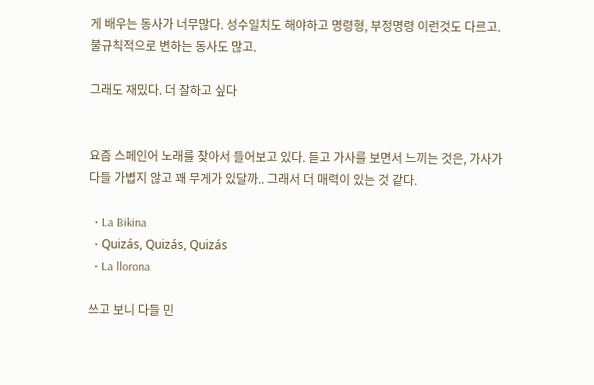게 배우는 동사가 너무많다. 성수일치도 해야하고 명령형, 부정명령 이런것도 다르고. 불규칙적으로 변하는 동사도 많고.

그래도 재밌다. 더 잘하고 싶다


요즘 스페인어 노래를 찾아서 들어보고 있다. 듣고 가사를 보면서 느끼는 것은, 가사가 다들 가볍지 않고 꽤 무게가 있달까.. 그래서 더 매력이 있는 것 같다.

  • La Bikina
  • Quizás, Quizás, Quizás
  • La llorona

쓰고 보니 다들 민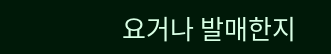요거나 발매한지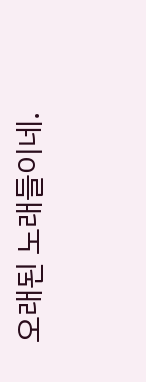오래된 노래들이네.